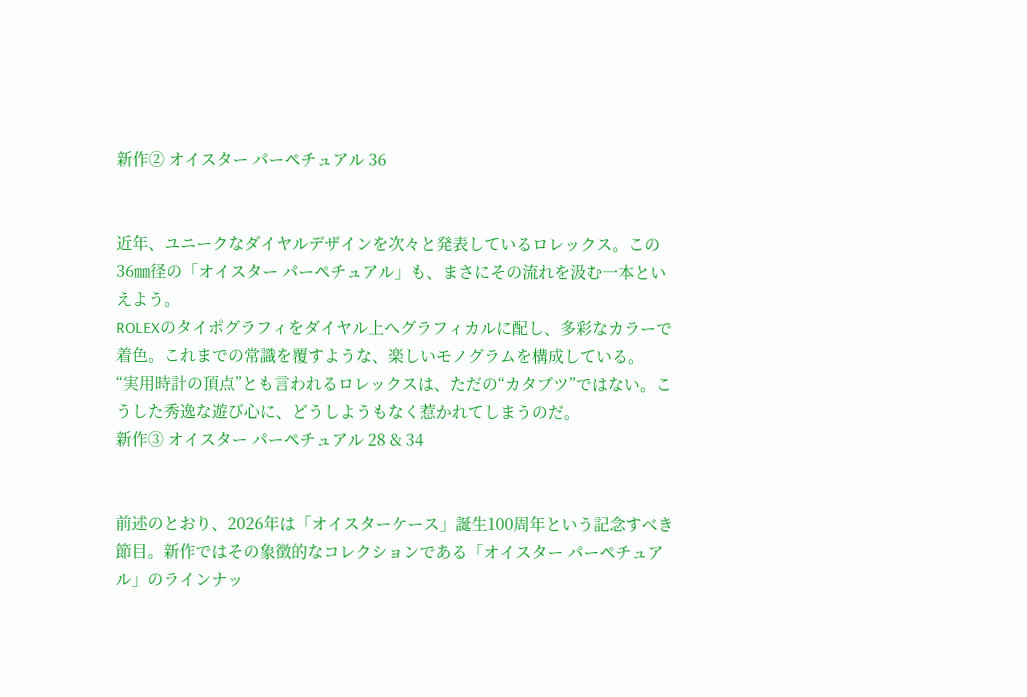新作② オイスター パーペチュアル 36


近年、ユニークなダイヤルデザインを次々と発表しているロレックス。この36㎜径の「オイスター パーペチュアル」も、まさにその流れを汲む一本といえよう。
ROLEXのタイポグラフィをダイヤル上へグラフィカルに配し、多彩なカラーで着色。これまでの常識を覆すような、楽しいモノグラムを構成している。
“実用時計の頂点”とも言われるロレックスは、ただの“カタブツ”ではない。こうした秀逸な遊び心に、どうしようもなく惹かれてしまうのだ。
新作③ オイスター パーペチュアル 28 & 34


前述のとおり、2026年は「オイスターケース」誕生100周年という記念すべき節目。新作ではその象徴的なコレクションである「オイスター パーペチュアル」のラインナッ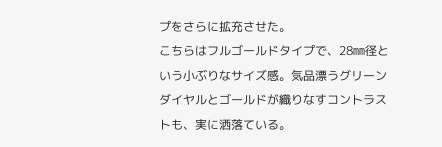プをさらに拡充させた。
こちらはフルゴールドタイプで、28㎜径という小ぶりなサイズ感。気品漂うグリーンダイヤルとゴールドが織りなすコントラストも、実に洒落ている。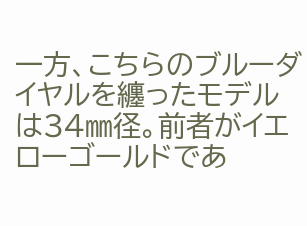一方、こちらのブルーダイヤルを纏ったモデルは34㎜径。前者がイエローゴールドであ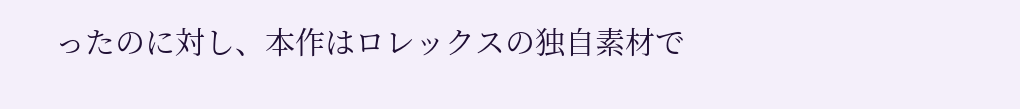ったのに対し、本作はロレックスの独自素材で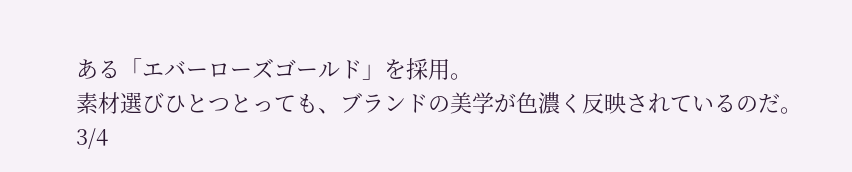ある「エバーローズゴールド」を採用。
素材選びひとつとっても、ブランドの美学が色濃く反映されているのだ。
3/4